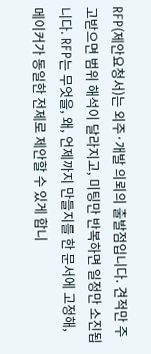RFP(제안요청서)는 외주·개발 의뢰의 출발점입니다. 견적만 주고받으면 범위 해석이 달라지고, 미팅만 반복하면 일정만 소진됩니다. RFP는 무엇을, 왜, 언제까지 만들지를 한 문서에 고정해, 메이커가 동일한 전제로 제안할 수 있게 합니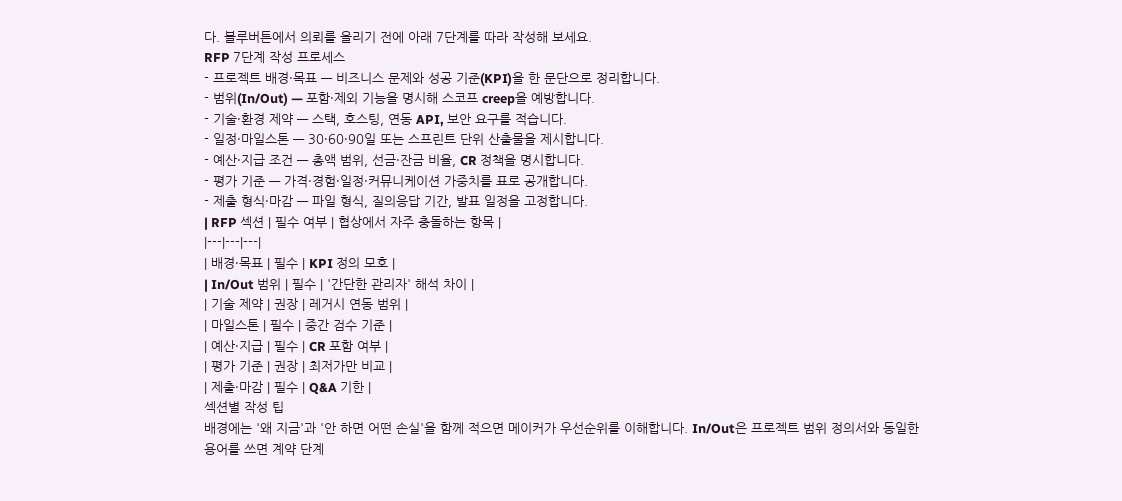다. 블루버튼에서 의뢰를 올리기 전에 아래 7단계를 따라 작성해 보세요.
RFP 7단계 작성 프로세스
- 프로젝트 배경·목표 — 비즈니스 문제와 성공 기준(KPI)을 한 문단으로 정리합니다.
- 범위(In/Out) — 포함·제외 기능을 명시해 스코프 creep을 예방합니다.
- 기술·환경 제약 — 스택, 호스팅, 연동 API, 보안 요구를 적습니다.
- 일정·마일스톤 — 30·60·90일 또는 스프린트 단위 산출물을 제시합니다.
- 예산·지급 조건 — 총액 범위, 선금·잔금 비율, CR 정책을 명시합니다.
- 평가 기준 — 가격·경험·일정·커뮤니케이션 가중치를 표로 공개합니다.
- 제출 형식·마감 — 파일 형식, 질의응답 기간, 발표 일정을 고정합니다.
| RFP 섹션 | 필수 여부 | 협상에서 자주 충돌하는 항목 |
|---|---|---|
| 배경·목표 | 필수 | KPI 정의 모호 |
| In/Out 범위 | 필수 | '간단한 관리자' 해석 차이 |
| 기술 제약 | 권장 | 레거시 연동 범위 |
| 마일스톤 | 필수 | 중간 검수 기준 |
| 예산·지급 | 필수 | CR 포함 여부 |
| 평가 기준 | 권장 | 최저가만 비교 |
| 제출·마감 | 필수 | Q&A 기한 |
섹션별 작성 팁
배경에는 '왜 지금'과 '안 하면 어떤 손실'을 함께 적으면 메이커가 우선순위를 이해합니다. In/Out은 프로젝트 범위 정의서와 동일한 용어를 쓰면 계약 단계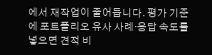에서 재작업이 줄어듭니다. 평가 기준에 포트폴리오 유사 사례·응답 속도를 넣으면 견적 비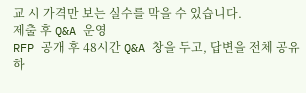교 시 가격만 보는 실수를 막을 수 있습니다.
제출 후 Q&A 운영
RFP 공개 후 48시간 Q&A 창을 두고, 답변을 전체 공유하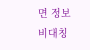면 정보 비대칭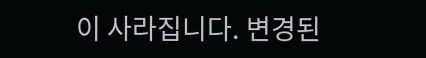이 사라집니다. 변경된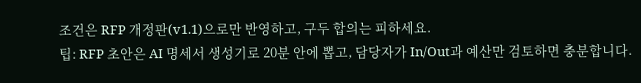조건은 RFP 개정판(v1.1)으로만 반영하고, 구두 합의는 피하세요.
팁: RFP 초안은 AI 명세서 생성기로 20분 안에 뽑고, 담당자가 In/Out과 예산만 검토하면 충분합니다.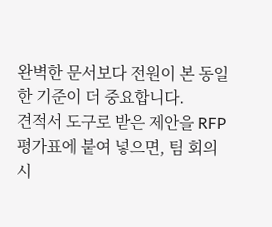완벽한 문서보다 전원이 본 동일한 기준이 더 중요합니다.
견적서 도구로 받은 제안을 RFP 평가표에 붙여 넣으면, 팀 회의 시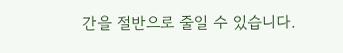간을 절반으로 줄일 수 있습니다.